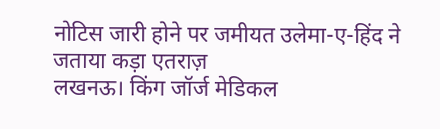नोटिस जारी होने पर जमीयत उलेमा-ए-हिंद ने जताया कड़ा एतराज़
लखनऊ। किंग जॉर्ज मेडिकल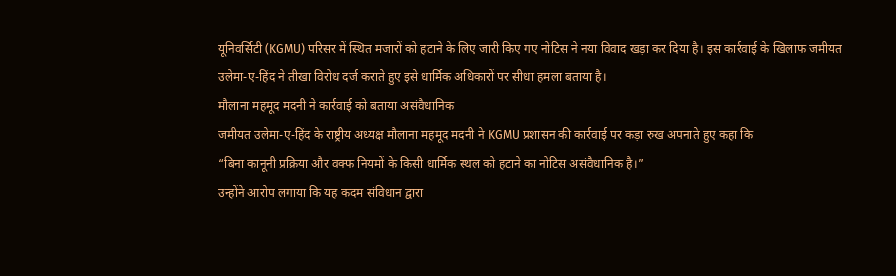यूनिवर्सिटी (KGMU) परिसर में स्थित मजारों को हटाने के लिए जारी किए गए नोटिस ने नया विवाद खड़ा कर दिया है। इस कार्रवाई के खिलाफ जमीयत उलेमा-ए-हिंद ने तीखा विरोध दर्ज कराते हुए इसे धार्मिक अधिकारों पर सीधा हमला बताया है।
मौलाना महमूद मदनी ने कार्रवाई को बताया असंवैधानिक
जमीयत उलेमा-ए-हिंद के राष्ट्रीय अध्यक्ष मौलाना महमूद मदनी ने KGMU प्रशासन की कार्रवाई पर कड़ा रुख अपनाते हुए कहा कि
“बिना कानूनी प्रक्रिया और वक्फ नियमों के किसी धार्मिक स्थल को हटाने का नोटिस असंवैधानिक है।”
उन्होंने आरोप लगाया कि यह कदम संविधान द्वारा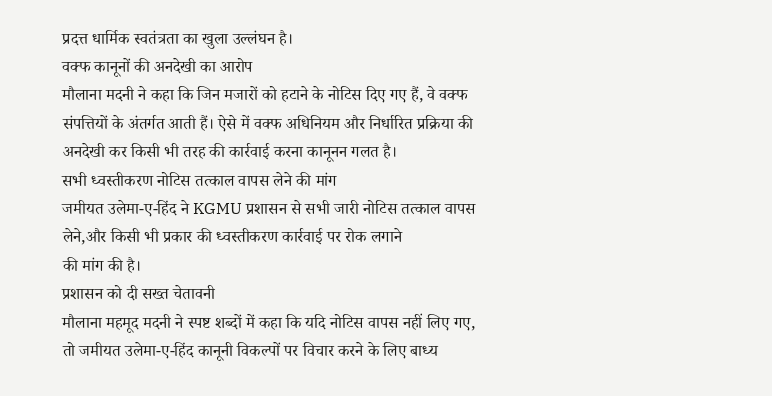प्रदत्त धार्मिक स्वतंत्रता का खुला उल्लंघन है।
वक्फ कानूनों की अनदेखी का आरोप
मौलाना मदनी ने कहा कि जिन मजारों को हटाने के नोटिस दिए गए हैं, वे वक्फ संपत्तियों के अंतर्गत आती हैं। ऐसे में वक्फ अधिनियम और निर्धारित प्रक्रिया की अनदेखी कर किसी भी तरह की कार्रवाई करना कानूनन गलत है।
सभी ध्वस्तीकरण नोटिस तत्काल वापस लेने की मांग
जमीयत उलेमा-ए-हिंद ने KGMU प्रशासन से सभी जारी नोटिस तत्काल वापस लेने,और किसी भी प्रकार की ध्वस्तीकरण कार्रवाई पर रोक लगाने
की मांग की है।
प्रशासन को दी सख्त चेतावनी
मौलाना महमूद मदनी ने स्पष्ट शब्दों में कहा कि यदि नोटिस वापस नहीं लिए गए, तो जमीयत उलेमा-ए-हिंद कानूनी विकल्पों पर विचार करने के लिए बाध्य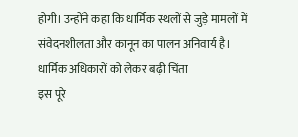होगी। उन्होंने कहा कि धार्मिक स्थलों से जुड़े मामलों में संवेदनशीलता और कानून का पालन अनिवार्य है।
धार्मिक अधिकारों को लेकर बढ़ी चिंता
इस पूरे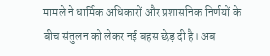मामले ने धार्मिक अधिकारों और प्रशासनिक निर्णयों के बीच संतुलन को लेकर नई बहस छेड़ दी है। अब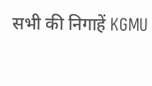सभी की निगाहें KGMU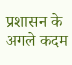प्रशासन के अगले कदम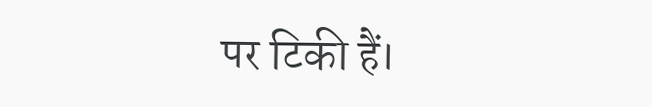पर टिकी हैं।